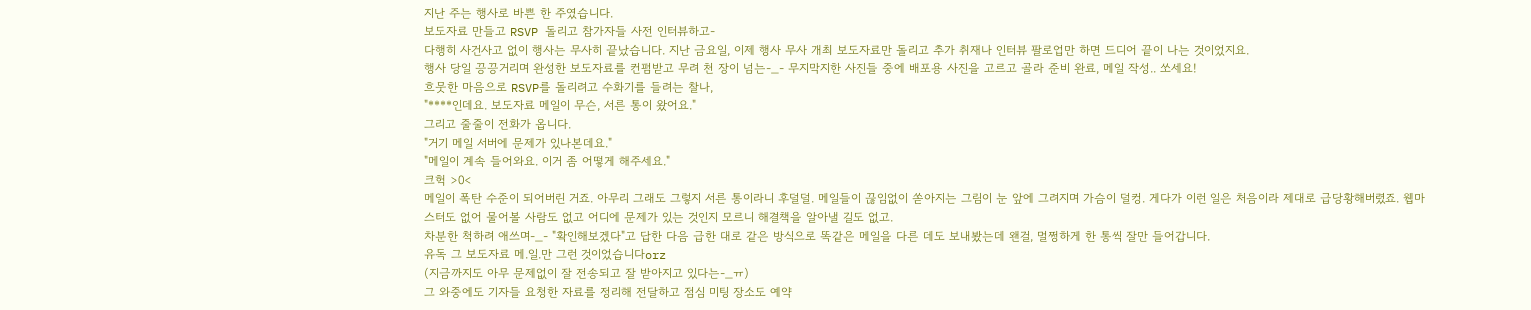지난 주는 행사로 바쁜 한 주였습니다.
보도자료 만들고 RSVP 돌리고 참가자들 사전 인터뷰하고-
다행히 사건사고 없이 행사는 무사히 끝났습니다. 지난 금요일, 이제 행사 무사 개최 보도자료만 돌리고 추가 취재나 인터뷰 팔로업만 하면 드디어 끝이 나는 것이었지요.
행사 당일 끙끙거리며 완성한 보도자료를 컨펌받고 무려 천 장이 넘는-_- 무지막지한 사진들 중에 배포용 사진을 고르고 골라 준비 완료, 메일 작성.. 쏘세요!
흐뭇한 마음으로 RSVP를 돌리려고 수화기를 들려는 찰나,
"****인데요. 보도자료 메일이 무슨, 서른 통이 왔어요."
그리고 줄줄이 전화가 옵니다.
"거기 메일 서버에 문제가 있나본데요."
"메일이 계속 들어와요. 이거 좀 어떻게 해주세요."
크헉 >0<
메일이 폭탄 수준이 되어버린 거죠. 아무리 그래도 그렇지 서른 통이라니 후덜덜. 메일들이 끊임없이 쏟아지는 그림이 눈 앞에 그려지며 가슴이 덜컹. 게다가 이런 일은 처음이라 제대로 급당황해버렸죠. 웹마스터도 없어 물어볼 사람도 없고 어디에 문제가 있는 것인지 모르니 해결책을 알아낼 길도 없고.
차분한 척하려 애쓰며-_- "확인해보겠다"고 답한 다음 급한 대로 같은 방식으로 똑같은 메일을 다른 데도 보내봤는데 왠걸, 멀쩡하게 한 통씩 잘만 들어갑니다.
유독 그 보도자료 메.일.만 그런 것이었습니다orz
(지금까지도 아무 문제없이 잘 전송되고 잘 받아지고 있다는-_ㅠ)
그 와중에도 기자들 요청한 자료를 정리해 전달하고 점심 미팅 장소도 예약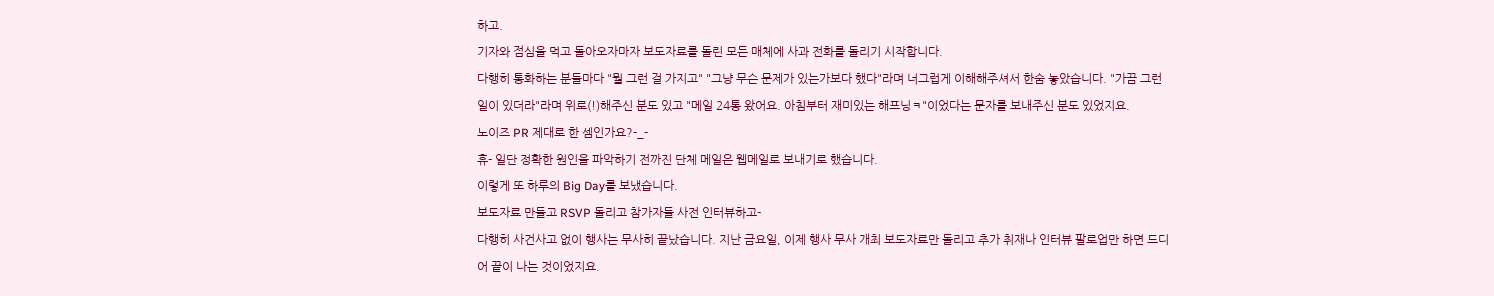하고.
기자와 점심을 먹고 돌아오자마자 보도자료를 돌린 모든 매체에 사과 전화를 돌리기 시작합니다.
다행히 통화하는 분들마다 "뭘 그런 걸 가지고" "그냥 무슨 문제가 있는가보다 했다"라며 너그럽게 이해해주셔서 한숨 놓았습니다. "가끔 그런 일이 있더라"라며 위로(!)해주신 분도 있고 "메일 24통 왔어요. 아침부터 재미있는 해프닝ㅋ"이었다는 문자를 보내주신 분도 있었지요.
노이즈 PR 제대로 한 셈인가요?-_-
휴- 일단 정확한 원인을 파악하기 전까진 단체 메일은 웹메일로 보내기로 했습니다.
이렇게 또 하루의 Big Day를 보냈습니다.
보도자료 만들고 RSVP 돌리고 참가자들 사전 인터뷰하고-
다행히 사건사고 없이 행사는 무사히 끝났습니다. 지난 금요일, 이제 행사 무사 개최 보도자료만 돌리고 추가 취재나 인터뷰 팔로업만 하면 드디어 끝이 나는 것이었지요.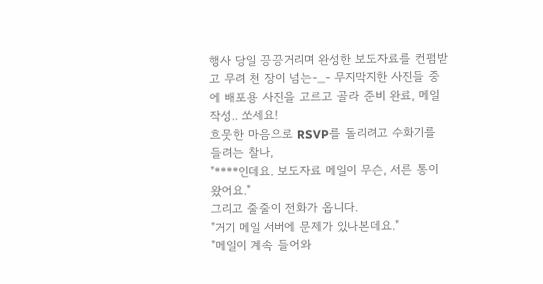행사 당일 끙끙거리며 완성한 보도자료를 컨펌받고 무려 천 장이 넘는-_- 무지막지한 사진들 중에 배포용 사진을 고르고 골라 준비 완료, 메일 작성.. 쏘세요!
흐뭇한 마음으로 RSVP를 돌리려고 수화기를 들려는 찰나,
"****인데요. 보도자료 메일이 무슨, 서른 통이 왔어요."
그리고 줄줄이 전화가 옵니다.
"거기 메일 서버에 문제가 있나본데요."
"메일이 계속 들어와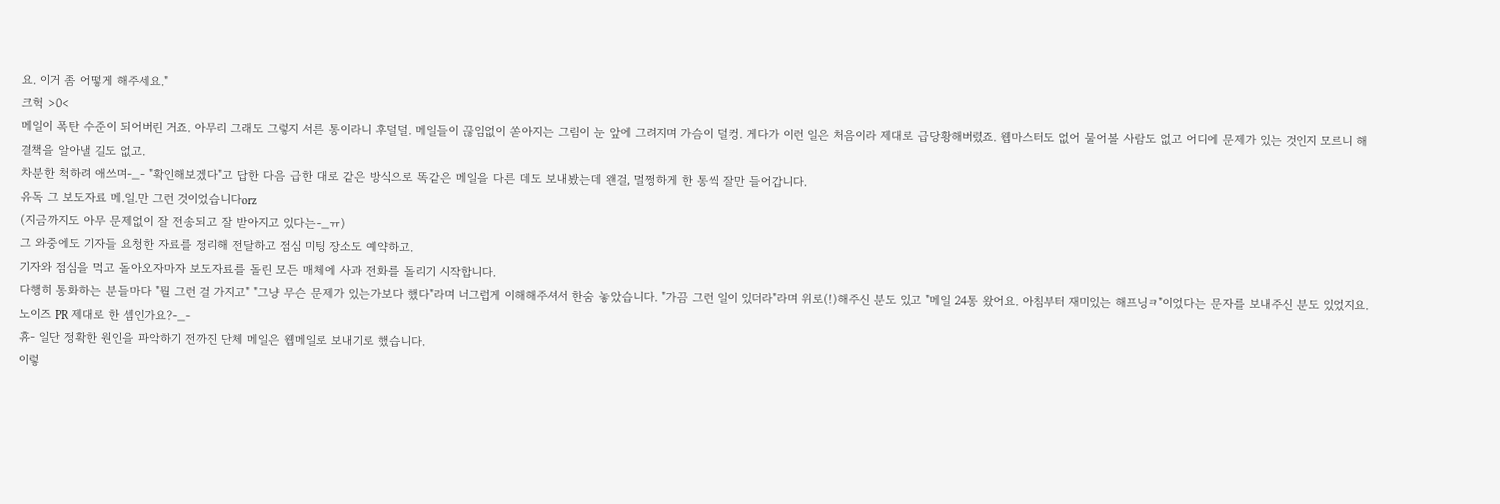요. 이거 좀 어떻게 해주세요."
크헉 >0<
메일이 폭탄 수준이 되어버린 거죠. 아무리 그래도 그렇지 서른 통이라니 후덜덜. 메일들이 끊임없이 쏟아지는 그림이 눈 앞에 그려지며 가슴이 덜컹. 게다가 이런 일은 처음이라 제대로 급당황해버렸죠. 웹마스터도 없어 물어볼 사람도 없고 어디에 문제가 있는 것인지 모르니 해결책을 알아낼 길도 없고.
차분한 척하려 애쓰며-_- "확인해보겠다"고 답한 다음 급한 대로 같은 방식으로 똑같은 메일을 다른 데도 보내봤는데 왠걸, 멀쩡하게 한 통씩 잘만 들어갑니다.
유독 그 보도자료 메.일.만 그런 것이었습니다orz
(지금까지도 아무 문제없이 잘 전송되고 잘 받아지고 있다는-_ㅠ)
그 와중에도 기자들 요청한 자료를 정리해 전달하고 점심 미팅 장소도 예약하고.
기자와 점심을 먹고 돌아오자마자 보도자료를 돌린 모든 매체에 사과 전화를 돌리기 시작합니다.
다행히 통화하는 분들마다 "뭘 그런 걸 가지고" "그냥 무슨 문제가 있는가보다 했다"라며 너그럽게 이해해주셔서 한숨 놓았습니다. "가끔 그런 일이 있더라"라며 위로(!)해주신 분도 있고 "메일 24통 왔어요. 아침부터 재미있는 해프닝ㅋ"이었다는 문자를 보내주신 분도 있었지요.
노이즈 PR 제대로 한 셈인가요?-_-
휴- 일단 정확한 원인을 파악하기 전까진 단체 메일은 웹메일로 보내기로 했습니다.
이렇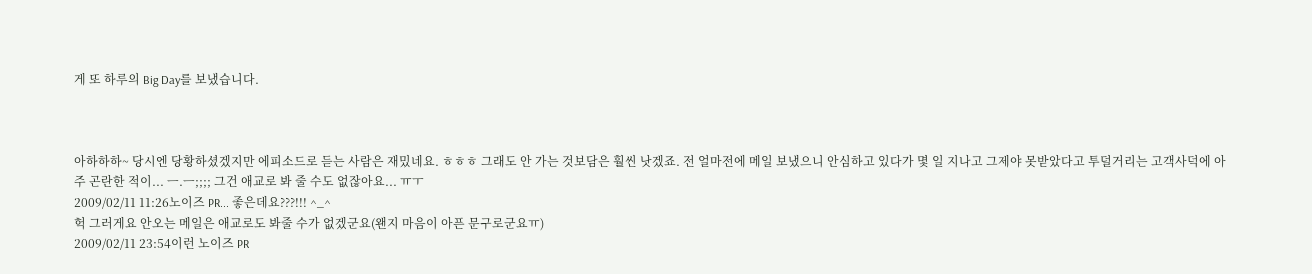게 또 하루의 Big Day를 보냈습니다.



아하하하~ 당시엔 당황하셨겠지만 에피소드로 듣는 사람은 재밌네요. ㅎㅎㅎ 그래도 안 가는 것보담은 훨씬 낫겠죠. 전 얼마전에 메일 보냈으니 안심하고 있다가 몇 일 지나고 그제야 못받았다고 투덜거리는 고객사덕에 아주 곤란한 적이... ㅡ.ㅡ;;;; 그건 애교로 봐 줄 수도 없잖아요... ㅠㅜ
2009/02/11 11:26노이즈 PR... 좋은데요???!!! ^_^
헉 그러게요 안오는 메일은 애교로도 봐줄 수가 없겠군요(왠지 마음이 아픈 문구로군요ㅠ)
2009/02/11 23:54이런 노이즈 PR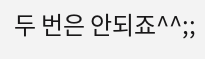두 번은 안되죠^^;;